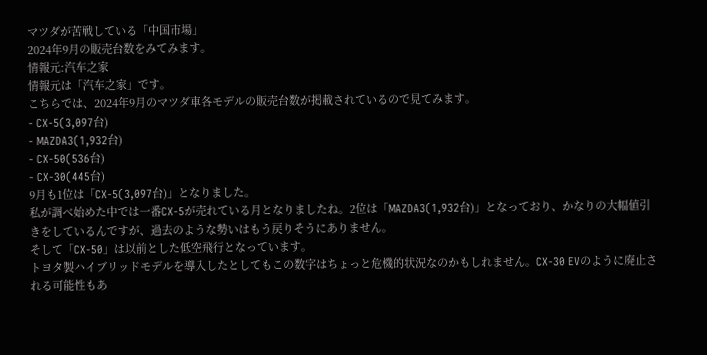マツダが苦戦している「中国市場」
2024年9月の販売台数をみてみます。
情報元:汽车之家
情報元は「汽车之家」です。
こちらでは、2024年9月のマツダ車各モデルの販売台数が掲載されているので見てみます。
- CX-5(3,097台)
- MAZDA3(1,932台)
- CX-50(536台)
- CX-30(445台)
9月も1位は「CX-5(3,097台)」となりました。
私が調べ始めた中では一番CX-5が売れている月となりましたね。2位は「MAZDA3(1,932台)」となっており、かなりの大幅値引きをしているんですが、過去のような勢いはもう戻りそうにありません。
そして「CX-50」は以前とした低空飛行となっています。
トヨタ製ハイブリッドモデルを導入したとしてもこの数字はちょっと危機的状況なのかもしれません。CX-30 EVのように廃止される可能性もあ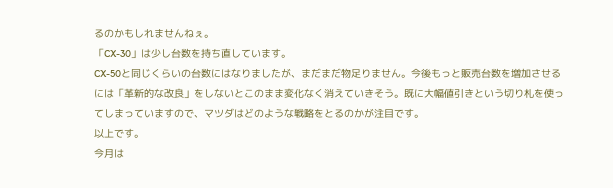るのかもしれませんねぇ。
「CX-30」は少し台数を持ち直しています。
CX-50と同じくらいの台数にはなりましたが、まだまだ物足りません。今後もっと販売台数を増加させるには「革新的な改良」をしないとこのまま変化なく消えていきそう。既に大幅値引きという切り札を使ってしまっていますので、マツダはどのような戦略をとるのかが注目です。
以上です。
今月は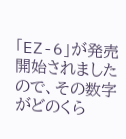「EZ-6」が発売開始されましたので、その数字がどのくら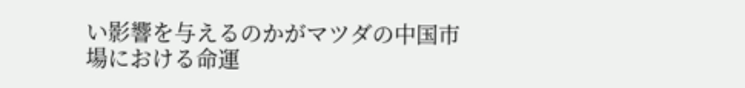い影響を与えるのかがマツダの中国市場における命運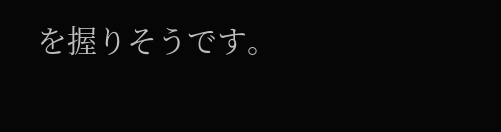を握りそうです。